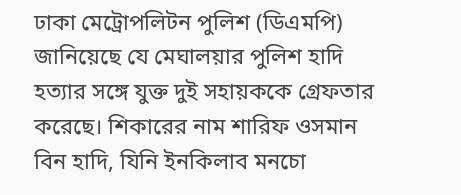ঢাকা মেট্রোপলিটন পুলিশ (ডিএমপি) জানিয়েছে যে মেঘালয়ার পুলিশ হাদি হত্যার সঙ্গে যুক্ত দুই সহায়ককে গ্রেফতার করেছে। শিকারের নাম শারিফ ওসমান বিন হাদি, যিনি ইনকিলাব মনচো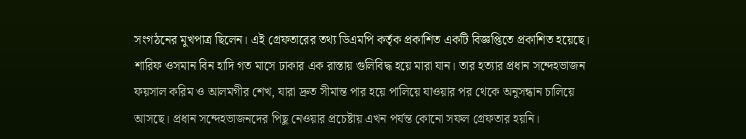সংগঠনের মুখপাত্র ছিলেন। এই গ্রেফতারের তথ্য ডিএমপি কর্তৃক প্রকাশিত একটি বিজ্ঞপ্তিতে প্রকাশিত হয়েছে।
শারিফ ওসমান বিন হাদি গত মাসে ঢাকার এক রাস্তায় গুলিবিদ্ধ হয়ে মারা যান। তার হত্যার প্রধান সন্দেহভাজন ফয়সাল করিম ও আলমগীর শেখ, যারা দ্রুত সীমান্ত পার হয়ে পালিয়ে যাওয়ার পর থেকে অনুসন্ধান চালিয়ে আসছে। প্রধান সন্দেহভাজনদের পিছু নেওয়ার প্রচেষ্টায় এখন পর্যন্ত কোনো সফল গ্রেফতার হয়নি।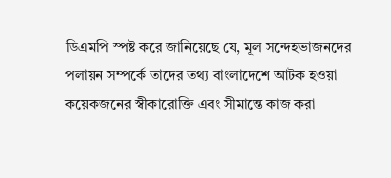ডিএমপি স্পষ্ট করে জানিয়েছে যে, মূল সন্দেহভাজনদের পলায়ন সম্পর্কে তাদের তথ্য বাংলাদেশে আটক হওয়া কয়েকজনের স্বীকারোক্তি এবং সীমান্তে কাজ করা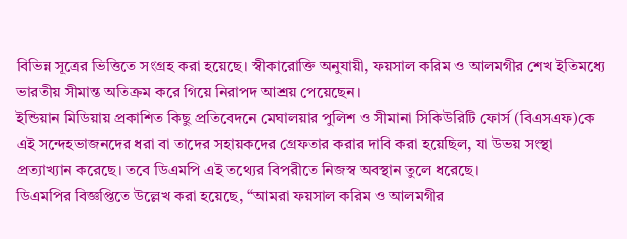বিভিন্ন সূত্রের ভিত্তিতে সংগ্রহ করা হয়েছে। স্বীকারোক্তি অনুযায়ী, ফয়সাল করিম ও আলমগীর শেখ ইতিমধ্যে ভারতীয় সীমান্ত অতিক্রম করে গিয়ে নিরাপদ আশ্রয় পেয়েছেন।
ইন্ডিয়ান মিডিয়ায় প্রকাশিত কিছু প্রতিবেদনে মেঘালয়ার পুলিশ ও সীমানা সিকিউরিটি ফোর্স (বিএসএফ)কে এই সন্দেহভাজনদের ধরা বা তাদের সহায়কদের গ্রেফতার করার দাবি করা হয়েছিল, যা উভয় সংস্থা প্রত্যাখ্যান করেছে। তবে ডিএমপি এই তথ্যের বিপরীতে নিজস্ব অবস্থান তুলে ধরেছে।
ডিএমপির বিজ্ঞপ্তিতে উল্লেখ করা হয়েছে, “আমরা ফয়সাল করিম ও আলমগীর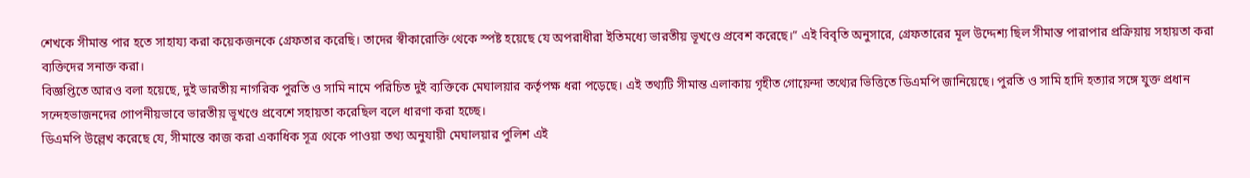শেখকে সীমান্ত পার হতে সাহায্য করা কয়েকজনকে গ্রেফতার করেছি। তাদের স্বীকারোক্তি থেকে স্পষ্ট হয়েছে যে অপরাধীরা ইতিমধ্যে ভারতীয় ভূখণ্ডে প্রবেশ করেছে।” এই বিবৃতি অনুসারে, গ্রেফতারের মূল উদ্দেশ্য ছিল সীমান্ত পারাপার প্রক্রিয়ায় সহায়তা করা ব্যক্তিদের সনাক্ত করা।
বিজ্ঞপ্তিতে আরও বলা হয়েছে, দুই ভারতীয় নাগরিক পুরতি ও সামি নামে পরিচিত দুই ব্যক্তিকে মেঘালয়ার কর্তৃপক্ষ ধরা পড়েছে। এই তথ্যটি সীমান্ত এলাকায় গৃহীত গোয়েন্দা তথ্যের ভিত্তিতে ডিএমপি জানিয়েছে। পুরতি ও সামি হাদি হত্যার সঙ্গে যুক্ত প্রধান সন্দেহভাজনদের গোপনীয়ভাবে ভারতীয় ভূখণ্ডে প্রবেশে সহায়তা করেছিল বলে ধারণা করা হচ্ছে।
ডিএমপি উল্লেখ করেছে যে, সীমান্তে কাজ করা একাধিক সূত্র থেকে পাওয়া তথ্য অনুযায়ী মেঘালয়ার পুলিশ এই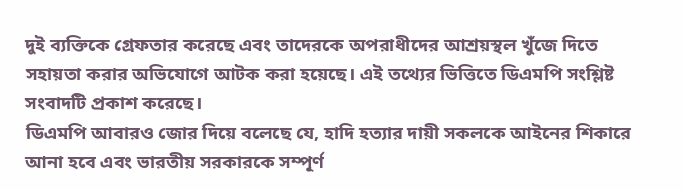দুই ব্যক্তিকে গ্রেফতার করেছে এবং তাদেরকে অপরাধীদের আশ্রয়স্থল খুঁজে দিতে সহায়তা করার অভিযোগে আটক করা হয়েছে। এই তথ্যের ভিত্তিতে ডিএমপি সংশ্লিষ্ট সংবাদটি প্রকাশ করেছে।
ডিএমপি আবারও জোর দিয়ে বলেছে যে, হাদি হত্যার দায়ী সকলকে আইনের শিকারে আনা হবে এবং ভারতীয় সরকারকে সম্পূর্ণ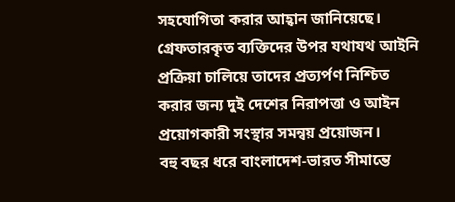সহযোগিতা করার আহ্বান জানিয়েছে। গ্রেফতারকৃত ব্যক্তিদের উপর যথাযথ আইনি প্রক্রিয়া চালিয়ে তাদের প্রত্যর্পণ নিশ্চিত করার জন্য দুই দেশের নিরাপত্তা ও আইন প্রয়োগকারী সংস্থার সমন্বয় প্রয়োজন।
বহু বছর ধরে বাংলাদেশ-ভারত সীমান্তে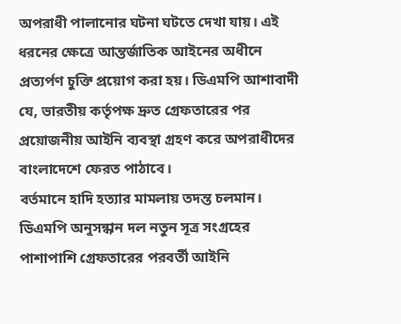অপরাধী পালানোর ঘটনা ঘটতে দেখা যায়। এই ধরনের ক্ষেত্রে আন্তর্জাতিক আইনের অধীনে প্রত্যর্পণ চুক্তি প্রয়োগ করা হয়। ডিএমপি আশাবাদী যে, ভারতীয় কর্তৃপক্ষ দ্রুত গ্রেফতারের পর প্রয়োজনীয় আইনি ব্যবস্থা গ্রহণ করে অপরাধীদের বাংলাদেশে ফেরত পাঠাবে।
বর্তমানে হাদি হত্যার মামলায় তদন্ত চলমান। ডিএমপি অনুসন্ধান দল নতুন সূত্র সংগ্রহের পাশাপাশি গ্রেফতারের পরবর্তী আইনি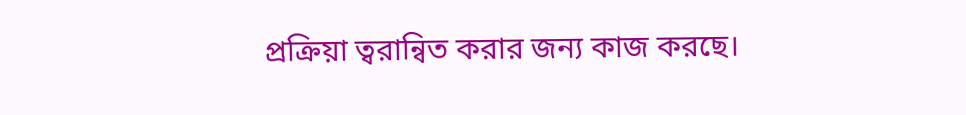প্রক্রিয়া ত্বরান্বিত করার জন্য কাজ করছে।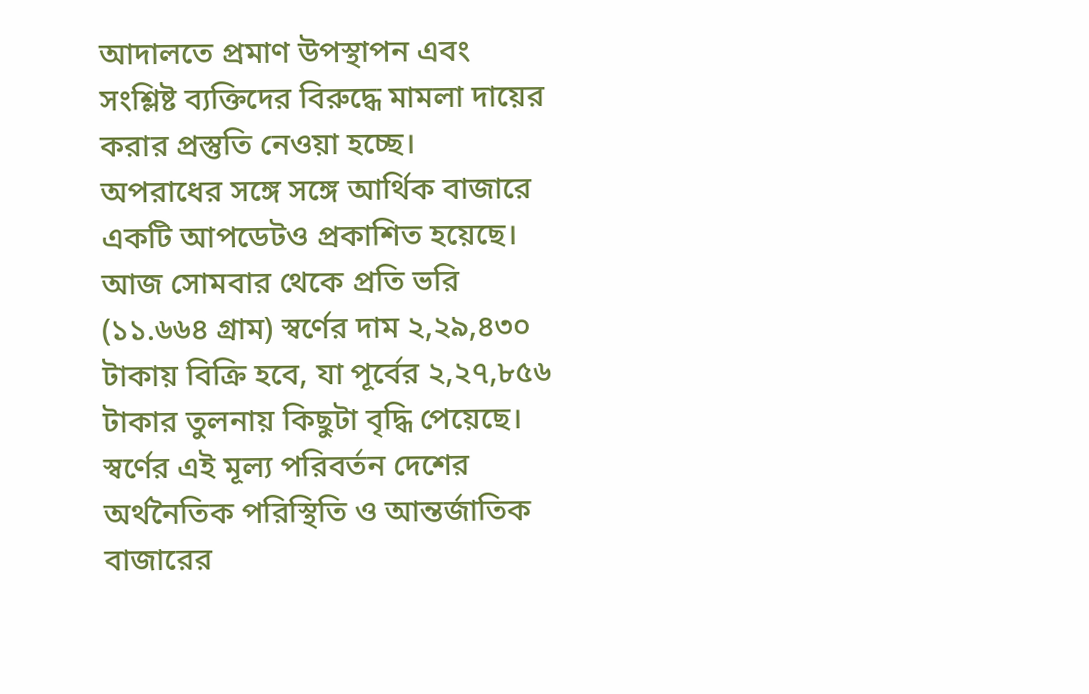আদালতে প্রমাণ উপস্থাপন এবং সংশ্লিষ্ট ব্যক্তিদের বিরুদ্ধে মামলা দায়ের করার প্রস্তুতি নেওয়া হচ্ছে।
অপরাধের সঙ্গে সঙ্গে আর্থিক বাজারে একটি আপডেটও প্রকাশিত হয়েছে। আজ সোমবার থেকে প্রতি ভরি (১১.৬৬৪ গ্রাম) স্বর্ণের দাম ২,২৯,৪৩০ টাকায় বিক্রি হবে, যা পূর্বের ২,২৭,৮৫৬ টাকার তুলনায় কিছুটা বৃদ্ধি পেয়েছে। স্বর্ণের এই মূল্য পরিবর্তন দেশের অর্থনৈতিক পরিস্থিতি ও আন্তর্জাতিক বাজারের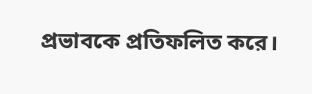প্রভাবকে প্রতিফলিত করে।